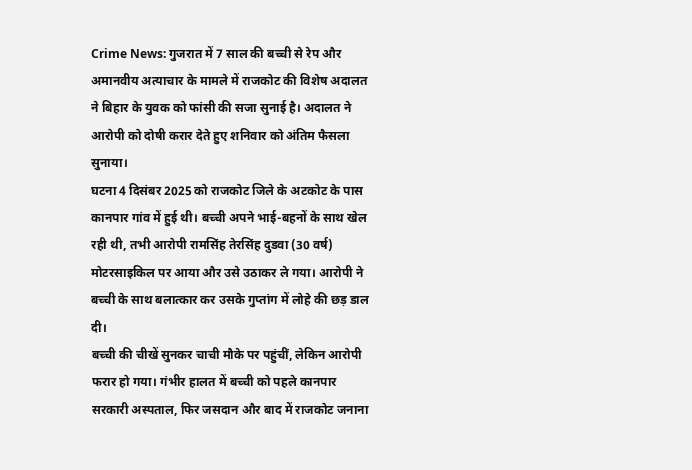Crime News: गुजरात में 7 साल की बच्ची से रेप और अमानवीय अत्याचार के मामले में राजकोट की विशेष अदालत ने बिहार के युवक को फांसी की सजा सुनाई है। अदालत ने आरोपी को दोषी करार देते हुए शनिवार को अंतिम फैसला सुनाया।
घटना 4 दिसंबर 2025 को राजकोट जिले के अटकोट के पास कानपार गांव में हुई थी। बच्ची अपने भाई-बहनों के साथ खेल रही थी, तभी आरोपी रामसिंह तेरसिंह दुडवा (30 वर्ष) मोटरसाइकिल पर आया और उसे उठाकर ले गया। आरोपी ने बच्ची के साथ बलात्कार कर उसके गुप्तांग में लोहे की छड़ डाल दी।
बच्ची की चीखें सुनकर चाची मौके पर पहुंचीं, लेकिन आरोपी फरार हो गया। गंभीर हालत में बच्ची को पहले कानपार सरकारी अस्पताल, फिर जसदान और बाद में राजकोट जनाना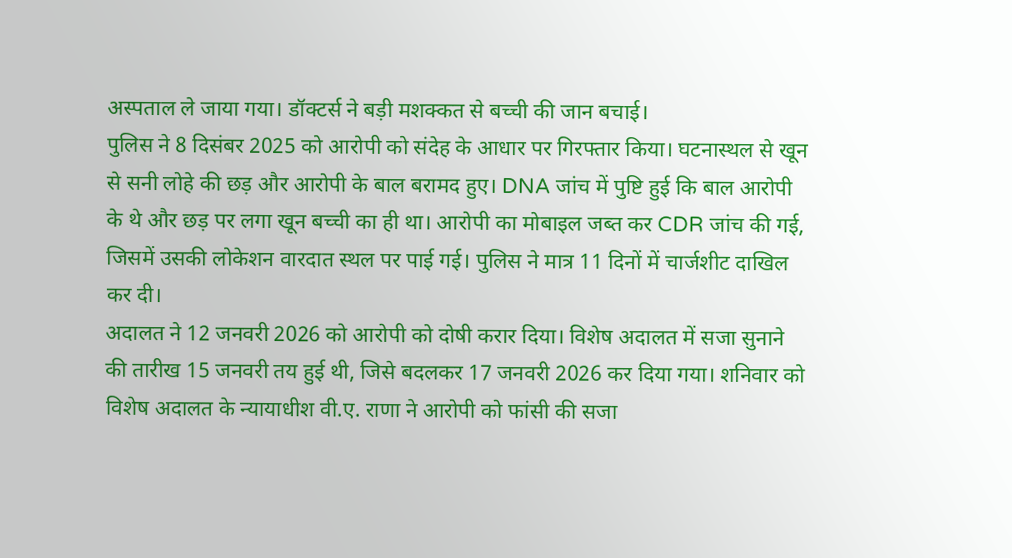अस्पताल ले जाया गया। डॉक्टर्स ने बड़ी मशक्कत से बच्ची की जान बचाई।
पुलिस ने 8 दिसंबर 2025 को आरोपी को संदेह के आधार पर गिरफ्तार किया। घटनास्थल से खून से सनी लोहे की छड़ और आरोपी के बाल बरामद हुए। DNA जांच में पुष्टि हुई कि बाल आरोपी के थे और छड़ पर लगा खून बच्ची का ही था। आरोपी का मोबाइल जब्त कर CDR जांच की गई, जिसमें उसकी लोकेशन वारदात स्थल पर पाई गई। पुलिस ने मात्र 11 दिनों में चार्जशीट दाखिल कर दी।
अदालत ने 12 जनवरी 2026 को आरोपी को दोषी करार दिया। विशेष अदालत में सजा सुनाने की तारीख 15 जनवरी तय हुई थी, जिसे बदलकर 17 जनवरी 2026 कर दिया गया। शनिवार को विशेष अदालत के न्यायाधीश वी.ए. राणा ने आरोपी को फांसी की सजा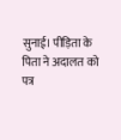सुनाई। पीड़िता के पिता ने अदालत को पत्र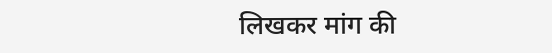लिखकर मांग की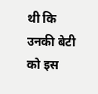थी कि उनकी बेटी को इस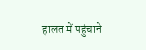हालत में पहुंचाने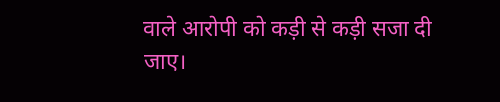वाले आरोपी को कड़ी से कड़ी सजा दी जाए।